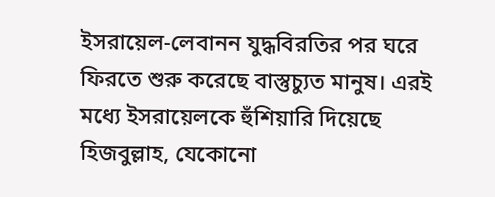ইসরায়েল-লেবানন যুদ্ধবিরতির পর ঘরে ফিরতে শুরু করেছে বাস্তুচ্যুত মানুষ। এরই মধ্যে ইসরায়েলকে হুঁশিয়ারি দিয়েছে হিজবুল্লাহ, যেকোনো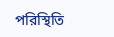পরিস্থিতি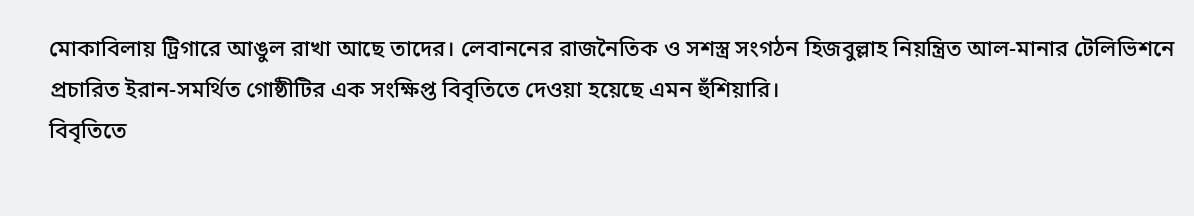মোকাবিলায় ট্রিগারে আঙুল রাখা আছে তাদের। লেবাননের রাজনৈতিক ও সশস্ত্র সংগঠন হিজবুল্লাহ নিয়ন্ত্রিত আল-মানার টেলিভিশনে প্রচারিত ইরান-সমর্থিত গোষ্ঠীটির এক সংক্ষিপ্ত বিবৃতিতে দেওয়া হয়েছে এমন হুঁশিয়ারি।
বিবৃতিতে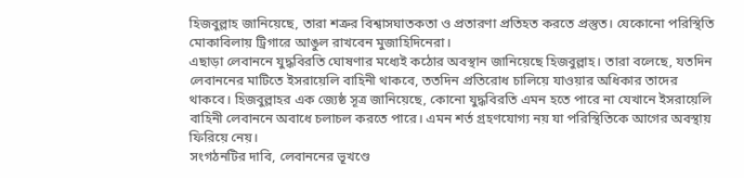হিজবুল্লাহ জানিয়েছে, তারা শত্রুর বিশ্বাসঘাতকতা ও প্রতারণা প্রতিহত করতে প্রস্তুত। যেকোনো পরিস্থিতি মোকাবিলায় ট্রিগারে আঙুল রাখবেন মুজাহিদিনেরা।
এছাড়া লেবাননে যুদ্ধবিরতি ঘোষণার মধ্যেই কঠোর অবস্থান জানিয়েছে হিজবুল্লাহ। তারা বলেছে, যতদিন লেবাননের মাটিতে ইসরায়েলি বাহিনী থাকবে, ততদিন প্রতিরোধ চালিয়ে যাওয়ার অধিকার তাদের থাকবে। হিজবুল্লাহর এক জ্যেষ্ঠ সূত্র জানিয়েছে, কোনো যুদ্ধবিরতি এমন হতে পারে না যেখানে ইসরায়েলি বাহিনী লেবাননে অবাধে চলাচল করতে পারে। এমন শর্ত গ্রহণযোগ্য নয় যা পরিস্থিতিকে আগের অবস্থায় ফিরিয়ে নেয়।
সংগঠনটির দাবি, লেবাননের ভূখণ্ডে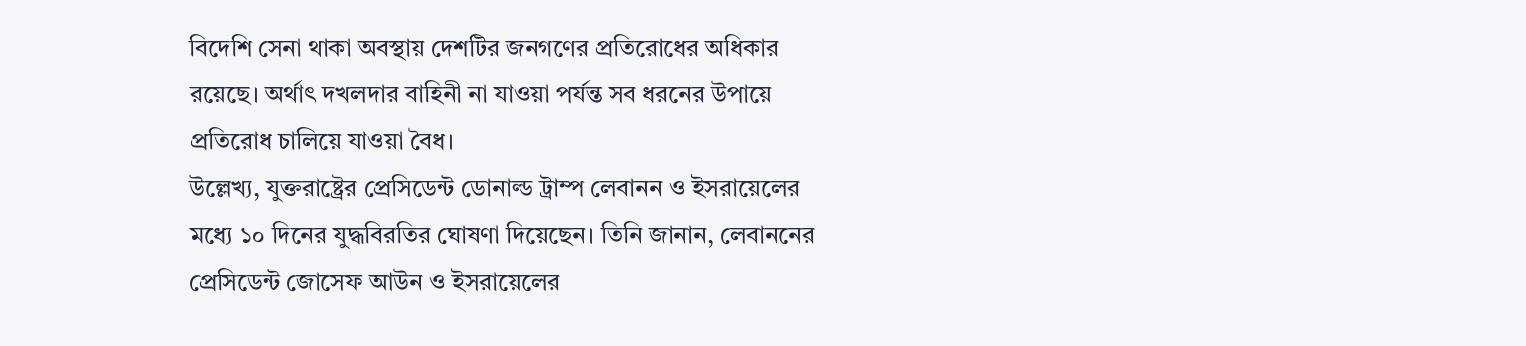বিদেশি সেনা থাকা অবস্থায় দেশটির জনগণের প্রতিরোধের অধিকার রয়েছে। অর্থাৎ দখলদার বাহিনী না যাওয়া পর্যন্ত সব ধরনের উপায়ে প্রতিরোধ চালিয়ে যাওয়া বৈধ।
উল্লেখ্য, যুক্তরাষ্ট্রের প্রেসিডেন্ট ডোনাল্ড ট্রাম্প লেবানন ও ইসরায়েলের মধ্যে ১০ দিনের যুদ্ধবিরতির ঘোষণা দিয়েছেন। তিনি জানান, লেবাননের প্রেসিডেন্ট জোসেফ আউন ও ইসরায়েলের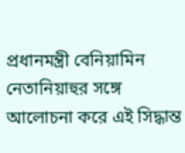প্রধানমন্ত্রী বেনিয়ামিন নেতানিয়াহুর সঙ্গে আলোচনা করে এই সিদ্ধান্ত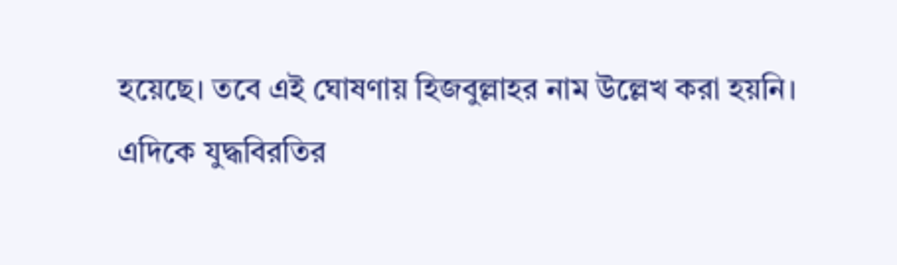হয়েছে। তবে এই ঘোষণায় হিজবুল্লাহর নাম উল্লেখ করা হয়নি।
এদিকে যুদ্ধবিরতির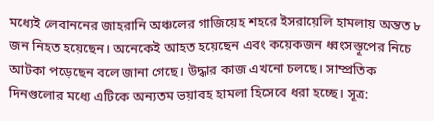মধ্যেই লেবাননের জাহরানি অঞ্চলের গাজিয়েহ শহরে ইসরায়েলি হামলায় অন্তত ৮ জন নিহত হয়েছেন। অনেকেই আহত হয়েছেন এবং কয়েকজন ধ্বংসস্তূপের নিচে আটকা পড়েছেন বলে জানা গেছে। উদ্ধার কাজ এখনো চলছে। সাম্প্রতিক দিনগুলোর মধ্যে এটিকে অন্যতম ভয়াবহ হামলা হিসেবে ধরা হচ্ছে। সূত্র: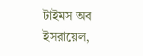টাইমস অব ইসরায়েল,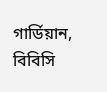গার্ডিয়ান, বিবিসি